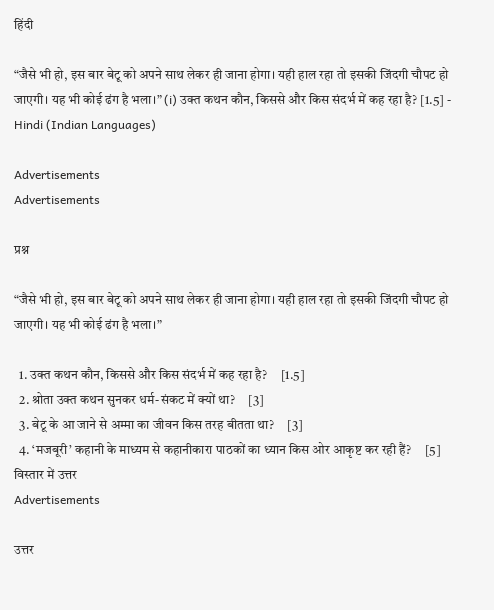हिंदी

“जैसे भी हो, इस बार बेटू को अपने साथ लेकर ही जाना होगा। यही हाल रहा तो इसकी जिंदगी चौपट हो जाएगी। यह भी कोई ढंग है भला।” (i) उक्त कथन कौन, किससे और किस संदर्भ में कह रहा है? [1.5] - Hindi (Indian Languages)

Advertisements
Advertisements

प्रश्न

“जैसे भी हो, इस बार बेटू को अपने साथ लेकर ही जाना होगा। यही हाल रहा तो इसकी जिंदगी चौपट हो जाएगी। यह भी कोई ढंग है भला।”

  1. उक्त कथन कौन, किससे और किस संदर्भ में कह रहा है?     [1.5]
  2. श्रोता उक्त कथन सुनकर धर्म-संकट में क्यों था?     [3]
  3. बेटू के आ जाने से अम्मा का जीवन किस तरह बीतता था?     [3]
  4. ‘मजबूरी’ कहानी के माध्यम से कहानीकारा पाठकों का ध्यान किस ओर आकृष्ट कर रही हैं?     [5]
विस्तार में उत्तर
Advertisements

उत्तर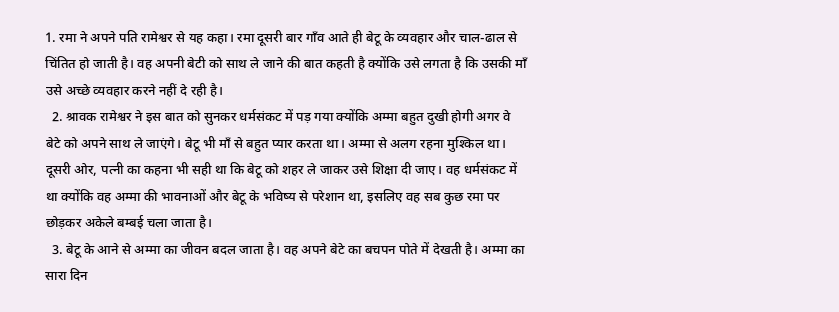1. रमा ने अपने पति रामेश्वर से यह कहा। रमा दूसरी बार गाँव आते ही बेटू के व्यवहार और चाल-ढाल से चिंतित हो जाती है। वह अपनी बेटी को साथ ले जाने की बात कहती है क्योंकि उसे लगता है कि उसकी माँ उसे अच्छे व्यवहार करने नहीं दे रही है।
  2. श्रावक रामेश्वर ने इस बात को सुनकर धर्मसंकट में पड़ गया क्योंकि अम्मा बहुत दुखी होगी अगर वे बेटे को अपने साथ ले जाएंगे। बेटू भी माँ से बहुत प्यार करता था। अम्मा से अलग रहना मुश्किल था। दूसरी ओर, पत्नी का कहना भी सही था कि बेटू को शहर ले जाकर उसे शिक्षा दी जाए। वह धर्मसंकट में था क्योंकि वह अम्मा की भावनाओं और बेटू के भविष्य से परेशान था, इसलिए वह सब कुछ रमा पर छोड़कर अकेले बम्बई चला जाता है।
  3. बेटू के आने से अम्मा का जीवन बदल जाता है। वह अपने बेटे का बचपन पोते में देखती है। अम्मा का सारा दिन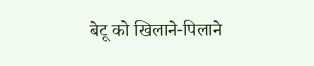बेटू को खिलाने-पिलाने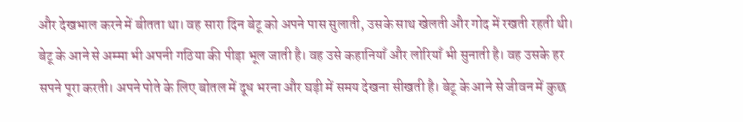और देखभाल करने में बीतता था। वह सारा दिन बेटू को अपने पास सुलाती, उसके साथ खेलती और गोद में रखती रहती थी। बेटू के आने से अम्मा भी अपनी गठिया की पीड़ा भूल जाती है। वह उसे कहानियाँ और लोरियाँ भी सुनाती है। वह उसके हर सपने पूरा करती। अपने पोते के लिए बोतल में दूध भरना और घड़ी में समय देखना सीखती है। बेटू के आने से जीवन में कुछ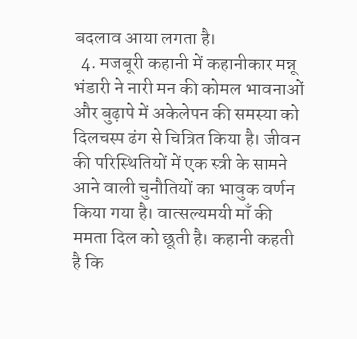बदलाव आया लगता है।
  4. मजबूरी कहानी में कहानीकार मन्नू भंडारी ने नारी मन की कोमल भावनाओं और बुढ़ापे में अकेलेपन की समस्या को दिलचस्प ढंग से चित्रित किया है। जीवन की परिस्थितियों में एक स्त्री के सामने आने वाली चुनौतियों का भावुक वर्णन किया गया है। वात्सल्यमयी माँ की ममता दिल को छूती है। कहानी कहती है कि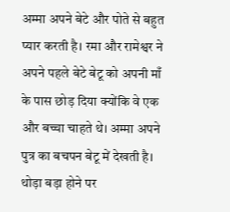अम्मा अपने बेटे और पोते से बहुत प्यार करती है। रमा और रामेश्वर ने अपने पहले बेटे बेटू को अपनी माँ के पास छोड़ दिया क्योंकि वे एक और बच्चा चाहते थे। अम्मा अपने पुत्र का बचपन बेटू में देखती है। थोड़ा बड़ा होने पर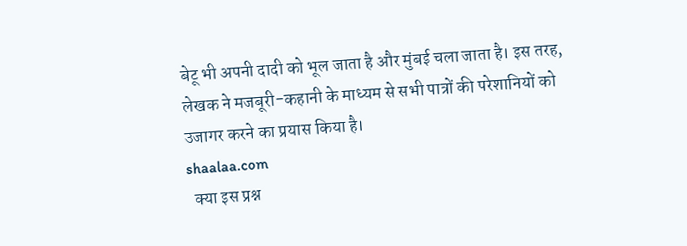बेटू भी अपनी दादी को भूल जाता है और मुंबई चला जाता है। इस तरह, लेखक ने मजबूरी-कहानी के माध्यम से सभी पात्रों की परेशानियों को उजागर करने का प्रयास किया है।
shaalaa.com
  क्या इस प्रश्न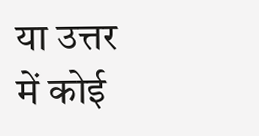या उत्तर में कोई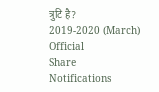त्रुटि है?
2019-2020 (March) Official
Share
Notifications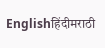Englishहिंदीमराठी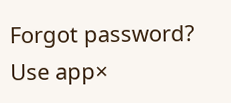Forgot password?
Use app×